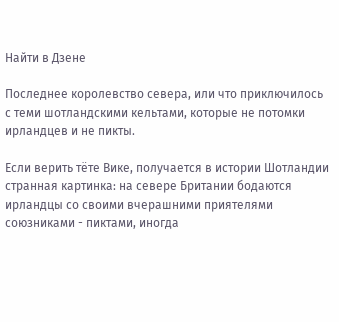Найти в Дзене

Последнее королевство севера, или что приключилось с теми шотландскими кельтами, которые не потомки ирландцев и не пикты.

Если верить тёте Вике, получается в истории Шотландии странная картинка: на севере Британии бодаются ирландцы со своими вчерашними приятелями союзниками - пиктами, иногда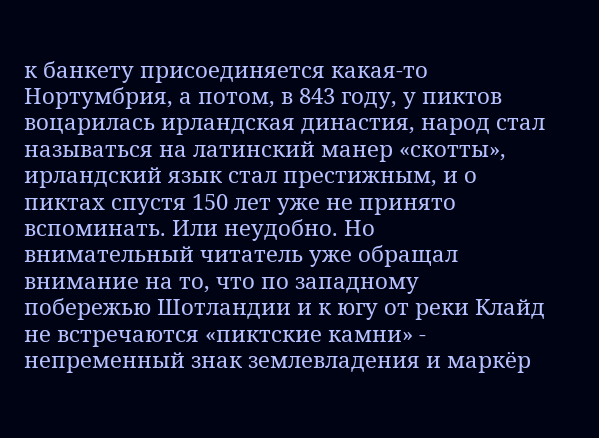к банкету присоединяется какая-то Нортумбрия, а потом, в 843 году, у пиктов воцарилась ирландская династия, народ стал называться на латинский манер «скотты», ирландский язык стал престижным, и о пиктах спустя 150 лет уже не принято вспоминать. Или неудобно. Но внимательный читатель уже обращал внимание на то, что по западному побережью Шотландии и к югу от реки Клайд не встречаются «пиктские камни» - непременный знак землевладения и маркёр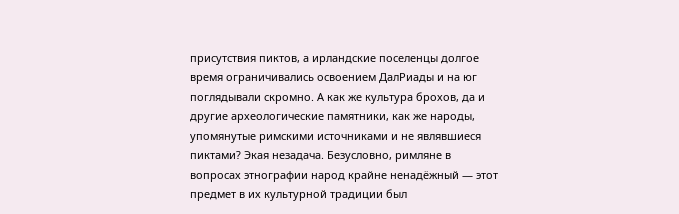присутствия пиктов, а ирландские поселенцы долгое время ограничивались освоением ДалРиады и на юг поглядывали скромно. А как же культура брохов, да и другие археологические памятники, как же народы, упомянутые римскими источниками и не являвшиеся пиктами? Экая незадача. Безусловно, римляне в вопросах этнографии народ крайне ненадёжный — этот предмет в их культурной традиции был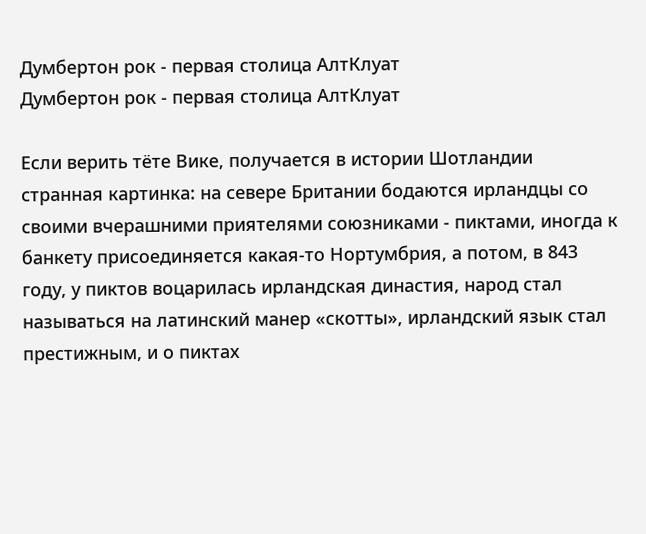Думбертон рок - первая столица АлтКлуат
Думбертон рок - первая столица АлтКлуат

Если верить тёте Вике, получается в истории Шотландии странная картинка: на севере Британии бодаются ирландцы со своими вчерашними приятелями союзниками - пиктами, иногда к банкету присоединяется какая-то Нортумбрия, а потом, в 843 году, у пиктов воцарилась ирландская династия, народ стал называться на латинский манер «скотты», ирландский язык стал престижным, и о пиктах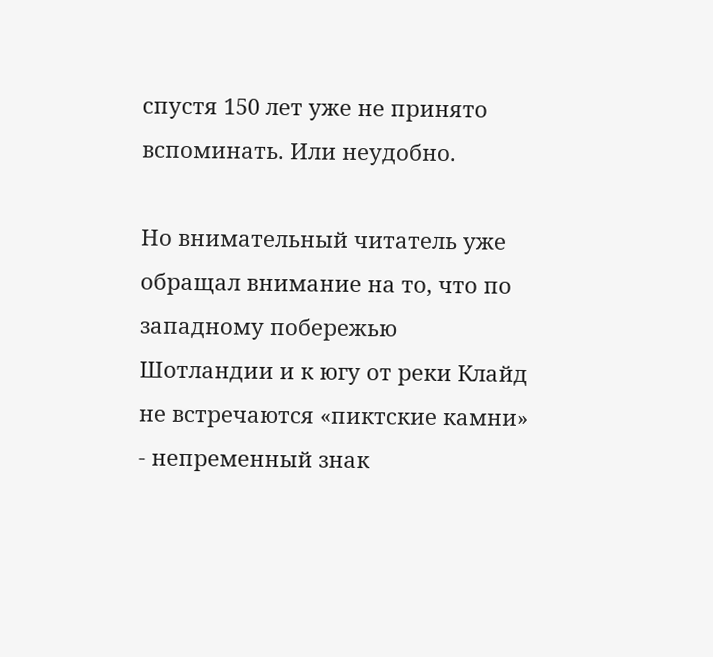спустя 150 лет уже не принято вспоминать. Или неудобно.

Но внимательный читатель уже обращал внимание на то, что по западному побережью Шотландии и к югу от реки Клайд не встречаются «пиктские камни» - непременный знак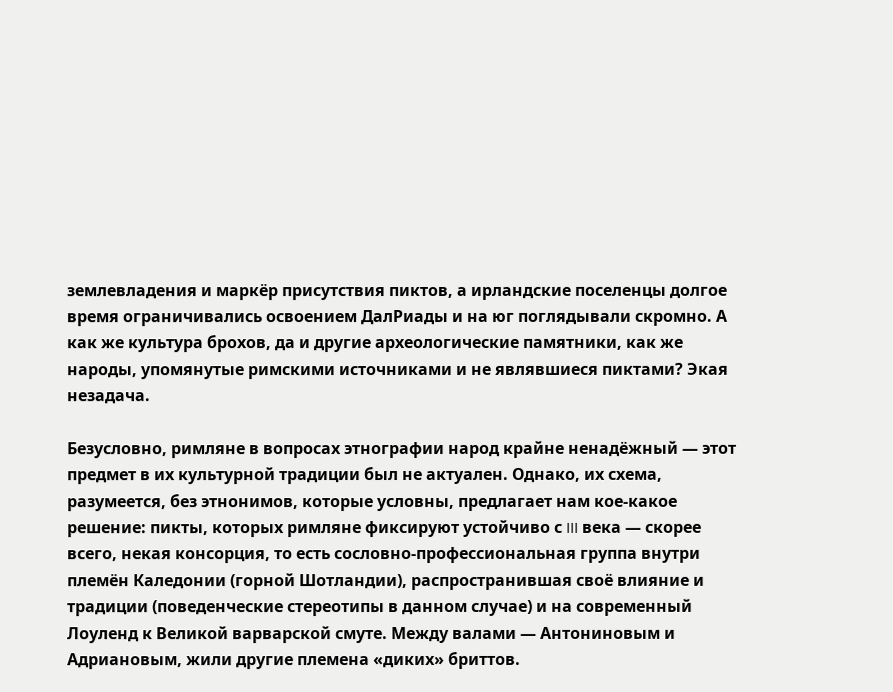землевладения и маркёр присутствия пиктов, а ирландские поселенцы долгое время ограничивались освоением ДалРиады и на юг поглядывали скромно. А как же культура брохов, да и другие археологические памятники, как же народы, упомянутые римскими источниками и не являвшиеся пиктами? Экая незадача.

Безусловно, римляне в вопросах этнографии народ крайне ненадёжный — этот предмет в их культурной традиции был не актуален. Однако, их схема, разумеется, без этнонимов, которые условны, предлагает нам кое-какое решение: пикты, которых римляне фиксируют устойчиво с III века — скорее всего, некая консорция, то есть сословно-профессиональная группа внутри племён Каледонии (горной Шотландии), распространившая своё влияние и традиции (поведенческие стереотипы в данном случае) и на современный Лоуленд к Великой варварской смуте. Между валами — Антониновым и Адриановым, жили другие племена «диких» бриттов.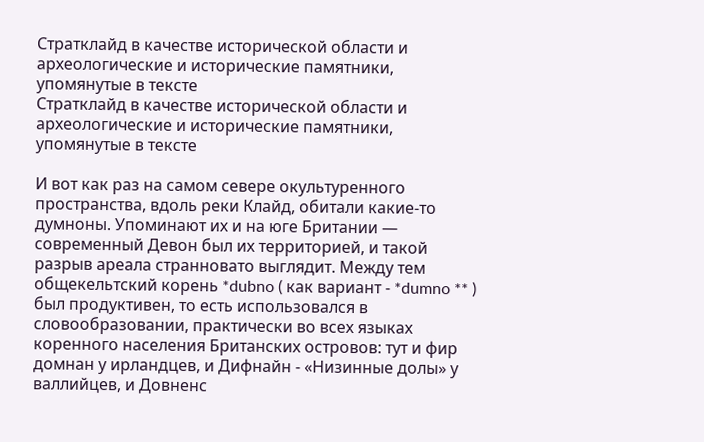Стратклайд в качестве исторической области и археологические и исторические памятники, упомянутые в тексте
Стратклайд в качестве исторической области и археологические и исторические памятники, упомянутые в тексте

И вот как раз на самом севере окультуренного пространства, вдоль реки Клайд, обитали какие-то думноны. Упоминают их и на юге Британии — современный Девон был их территорией, и такой разрыв ареала странновато выглядит. Между тем общекельтский корень *dubno ( как вариант - *dumno ** ) был продуктивен, то есть использовался в словообразовании, практически во всех языках коренного населения Британских островов: тут и фир домнан у ирландцев, и Дифнайн - «Низинные долы» у валлийцев, и Довненс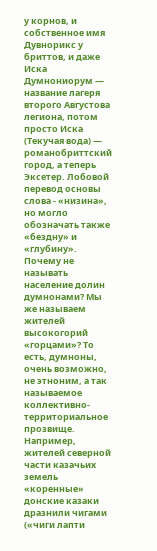у корнов, и собственное имя Дувнорикс у бриттов, и даже Иска Думнониорум — название лагеря второго Августова легиона, потом просто Иска (Текучая вода) — романобриттский город, а теперь Эксетер. Лобовой перевод основы слова - «низина», но могло обозначать также «бездну» и «глубину». Почему не называть население долин думнонами? Мы же называем жителей высокогорий «горцами»? То есть, думноны, очень возможно, не этноним, а так называемое коллективно-территориальное прозвище. Например, жителей северной части казачьих земель «коренные» донские казаки дразнили чигами («чиги лапти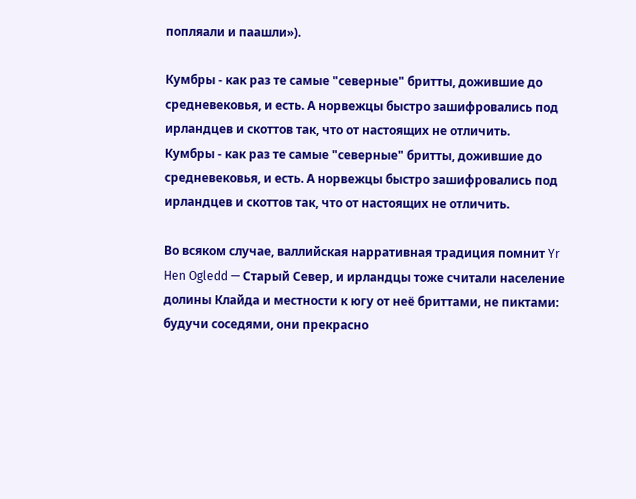попляали и паашли»).

Кумбры - как раз те самые "северные" бритты, дожившие до средневековья, и есть. А норвежцы быстро зашифровались под ирландцев и скоттов так, что от настоящих не отличить.
Кумбры - как раз те самые "северные" бритты, дожившие до средневековья, и есть. А норвежцы быстро зашифровались под ирландцев и скоттов так, что от настоящих не отличить.

Во всяком случае, валлийская нарративная традиция помнит Yr Hen Ogledd — Старый Север, и ирландцы тоже считали население долины Клайда и местности к югу от неё бриттами, не пиктами: будучи соседями, они прекрасно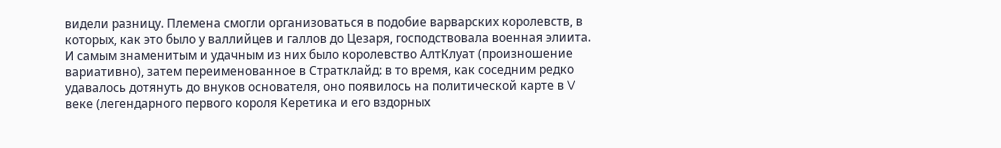видели разницу. Племена смогли организоваться в подобие варварских королевств, в которых, как это было у валлийцев и галлов до Цезаря, господствовала военная элиита. И самым знаменитым и удачным из них было королевство АлтКлуат (произношение вариативно), затем переименованное в Стратклайд: в то время, как соседним редко удавалось дотянуть до внуков основателя, оно появилось на политической карте в V веке (легендарного первого короля Керетика и его вздорных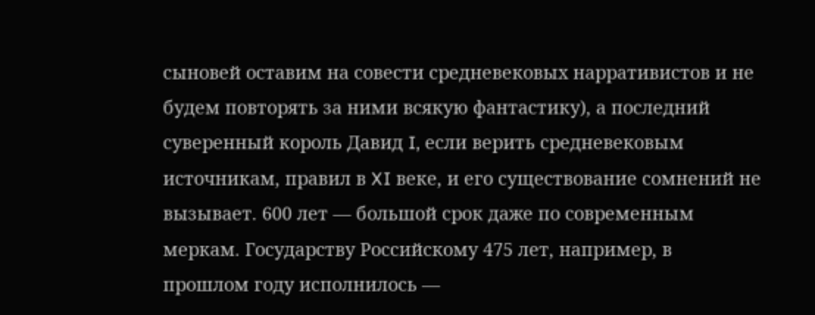сыновей оставим на совести средневековых нарративистов и не будем повторять за ними всякую фантастику), а последний суверенный король Давид I, если верить средневековым источникам, правил в XI веке, и его существование сомнений не вызывает. 600 лет — большой срок даже по современным меркам. Государству Российскому 475 лет, например, в прошлом году исполнилось —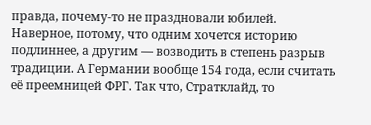правда, почему-то не праздновали юбилей. Наверное, потому, что одним хочется историю подлиннее, а другим — возводить в степень разрыв традиции. А Германии вообще 154 года, если считать её преемницей ФРГ. Так что, Стратклайд, то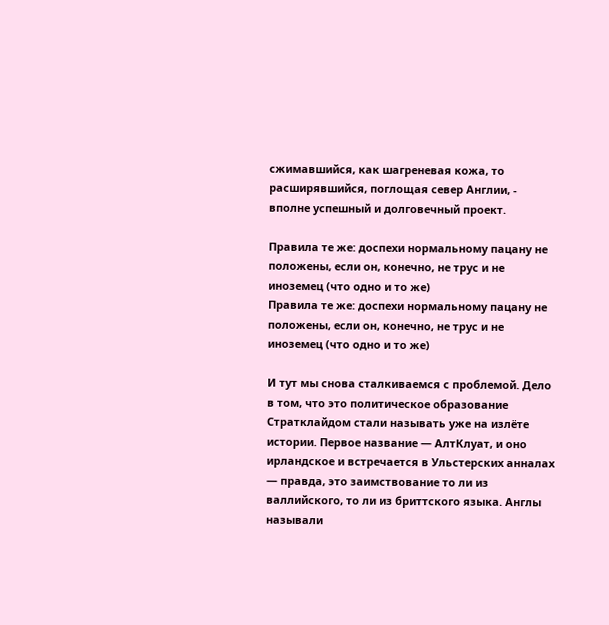сжимавшийся, как шагреневая кожа, то расширявшийся, поглощая север Англии, - вполне успешный и долговечный проект.

Правила те же: доспехи нормальному пацану не положены, если он, конечно, не трус и не иноземец (что одно и то же)
Правила те же: доспехи нормальному пацану не положены, если он, конечно, не трус и не иноземец (что одно и то же)

И тут мы снова сталкиваемся с проблемой. Дело в том, что это политическое образование Стратклайдом стали называть уже на излёте истории. Первое название — АлтКлуат, и оно ирландское и встречается в Ульстерских анналах — правда, это заимствование то ли из валлийского, то ли из бриттского языка. Англы называли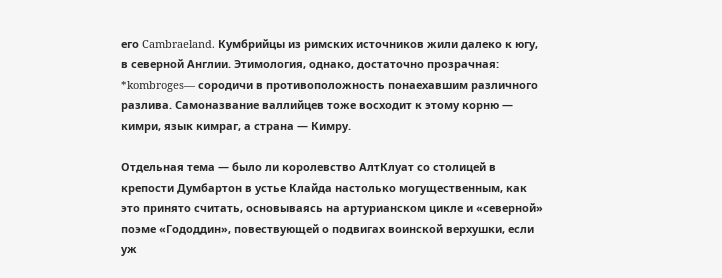его Cambraeland. Кумбрийцы из римских источников жили далеко к югу, в северной Англии. Этимология, однако, достаточно прозрачная: *kombroges— сородичи в противоположность понаехавшим различного разлива. Самоназвание валлийцев тоже восходит к этому корню — кимри, язык кимраг, а страна — Кимру.

Отдельная тема — было ли королевство АлтКлуат со столицей в крепости Думбартон в устье Клайда настолько могущественным, как это принято считать, основываясь на артурианском цикле и «северной» поэме «Гододдин», повествующей о подвигах воинской верхушки, если уж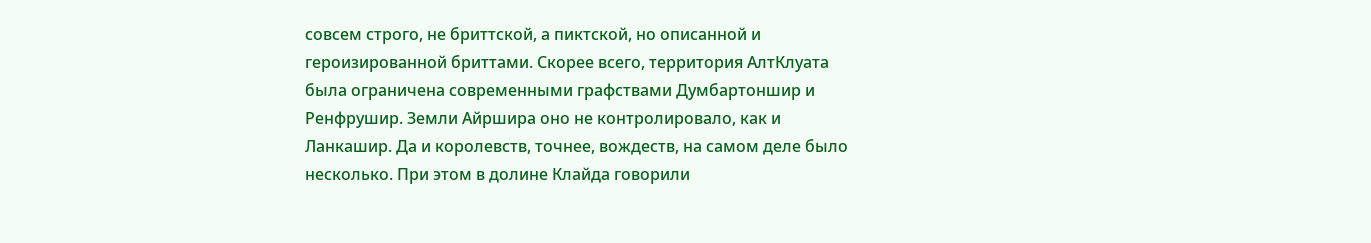совсем строго, не бриттской, а пиктской, но описанной и героизированной бриттами. Скорее всего, территория АлтКлуата была ограничена современными графствами Думбартоншир и Ренфрушир. Земли Айршира оно не контролировало, как и Ланкашир. Да и королевств, точнее, вождеств, на самом деле было несколько. При этом в долине Клайда говорили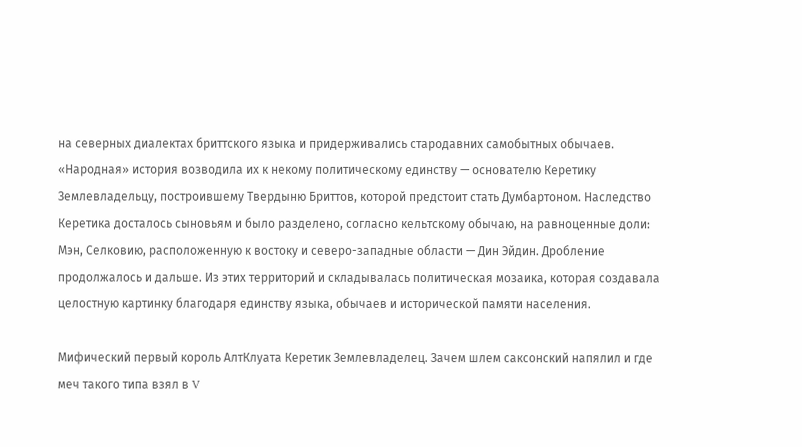на северных диалектах бриттского языка и придерживались стародавних самобытных обычаев. «Народная» история возводила их к некому политическому единству — основателю Керетику Землевладельцу, построившему Твердыню Бриттов, которой предстоит стать Думбартоном. Наследство Керетика досталось сыновьям и было разделено, согласно кельтскому обычаю, на равноценные доли: Мэн, Селковию, расположенную к востоку и северо-западные области — Дин Эйдин. Дробление продолжалось и дальше. Из этих территорий и складывалась политическая мозаика, которая создавала целостную картинку благодаря единству языка, обычаев и исторической памяти населения.

Мифический первый король АлтКлуата Керетик Землевладелец. Зачем шлем саксонский напялил и где меч такого типа взял в V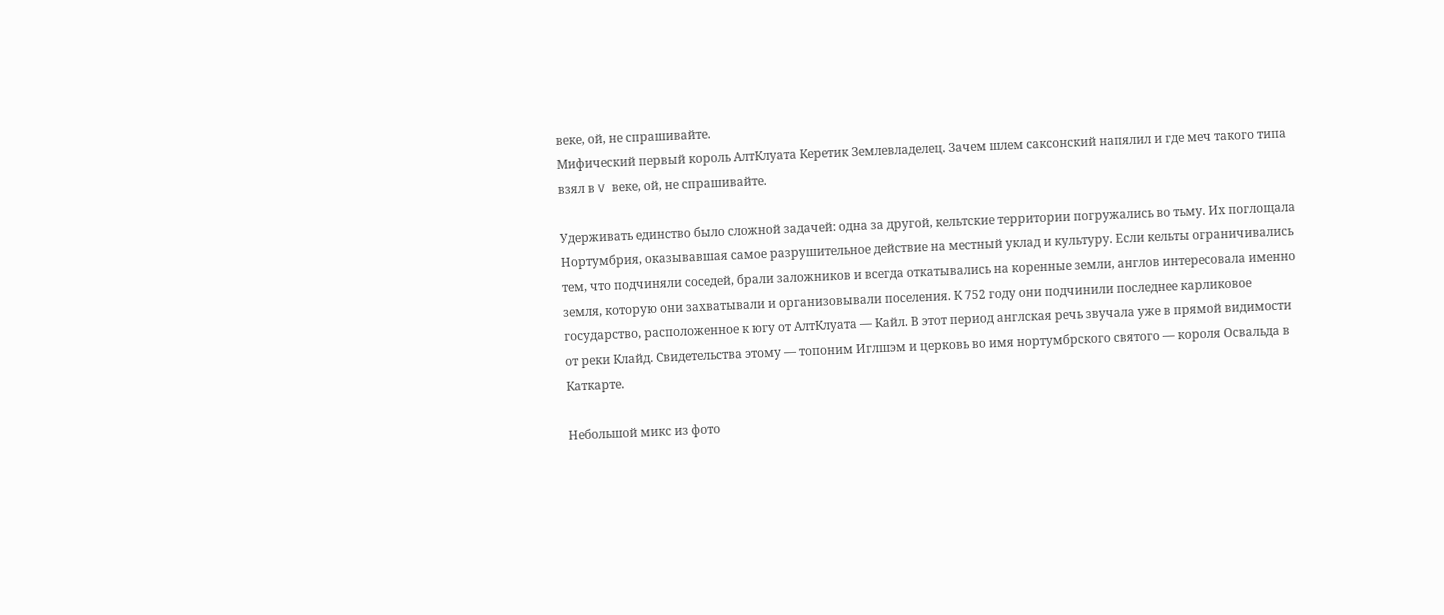веке, ой, не спрашивайте.
Мифический первый король АлтКлуата Керетик Землевладелец. Зачем шлем саксонский напялил и где меч такого типа взял в V веке, ой, не спрашивайте.

Удерживать единство было сложной задачей: одна за другой, кельтские территории погружались во тьму. Их поглощала Нортумбрия, оказывавшая самое разрушительное действие на местный уклад и культуру. Если кельты ограничивались тем, что подчиняли соседей, брали заложников и всегда откатывались на коренные земли, англов интересовала именно земля, которую они захватывали и организовывали поселения. К 752 году они подчинили последнее карликовое государство, расположенное к югу от АлтКлуата — Кайл. В этот период англская речь звучала уже в прямой видимости от реки Клайд. Свидетельства этому — топоним Иглшэм и церковь во имя нортумбрского святого — короля Освальда в Каткарте.

Небольшой микс из фото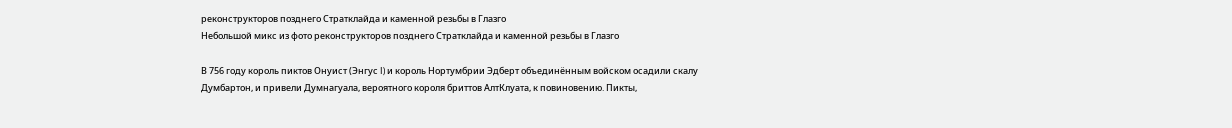реконструкторов позднего Стратклайда и каменной резьбы в Глазго
Небольшой микс из фото реконструкторов позднего Стратклайда и каменной резьбы в Глазго

В 756 году король пиктов Онуист (Энгус I) и король Нортумбрии Эдберт объединённым войском осадили скалу Думбартон, и привели Думнагуала, вероятного короля бриттов АлтКлуата, к повиновению. Пикты,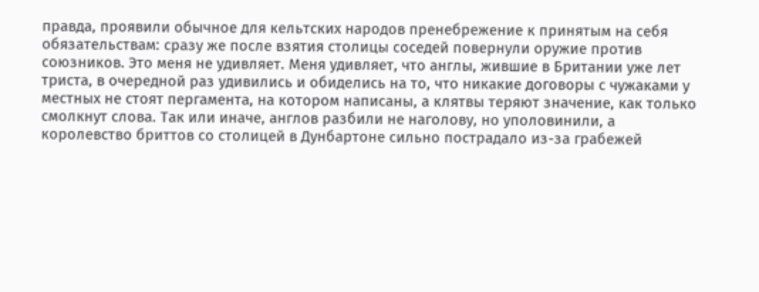правда, проявили обычное для кельтских народов пренебрежение к принятым на себя обязательствам: сразу же после взятия столицы соседей повернули оружие против союзников. Это меня не удивляет. Меня удивляет, что англы, жившие в Британии уже лет триста, в очередной раз удивились и обиделись на то, что никакие договоры с чужаками у местных не стоят пергамента, на котором написаны, а клятвы теряют значение, как только смолкнут слова. Так или иначе, англов разбили не наголову, но уполовинили, а королевство бриттов со столицей в Дунбартоне сильно пострадало из-за грабежей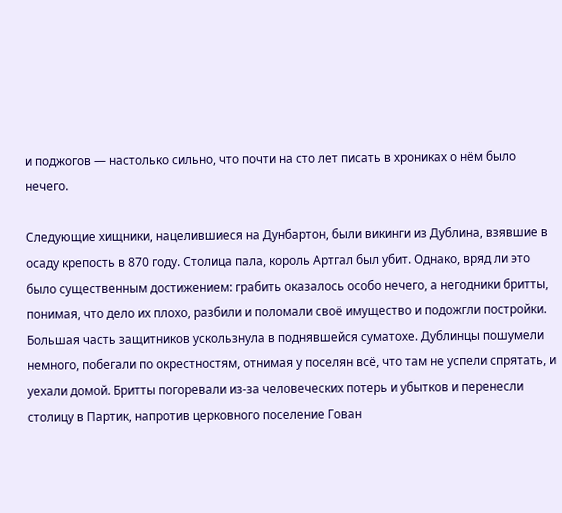и поджогов — настолько сильно, что почти на сто лет писать в хрониках о нём было нечего.

Следующие хищники, нацелившиеся на Дунбартон, были викинги из Дублина, взявшие в осаду крепость в 870 году. Столица пала, король Артгал был убит. Однако, вряд ли это было существенным достижением: грабить оказалось особо нечего, а негодники бритты, понимая, что дело их плохо, разбили и поломали своё имущество и подожгли постройки. Большая часть защитников ускользнула в поднявшейся суматохе. Дублинцы пошумели немного, побегали по окрестностям, отнимая у поселян всё, что там не успели спрятать, и уехали домой. Бритты погоревали из-за человеческих потерь и убытков и перенесли столицу в Партик, напротив церковного поселение Гован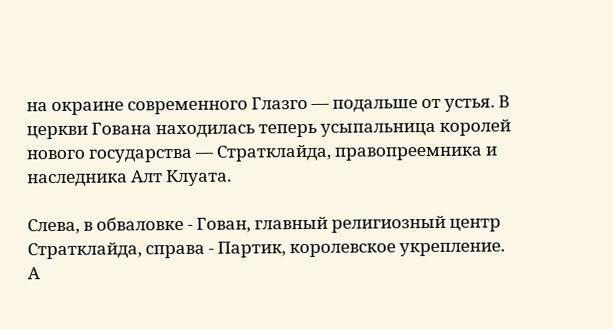на окраине современного Глазго — подальше от устья. В церкви Гована находилась теперь усыпальница королей нового государства — Стратклайда, правопреемника и наследника Алт Клуата.

Слева, в обваловке - Гован, главный религиозный центр Стратклайда, справа - Партик, королевское укрепление. А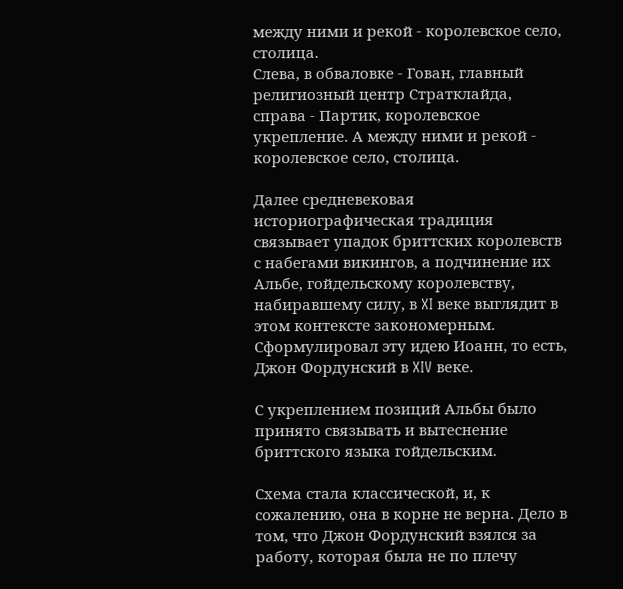между ними и рекой - королевское село, столица.
Слева, в обваловке - Гован, главный религиозный центр Стратклайда, справа - Партик, королевское укрепление. А между ними и рекой - королевское село, столица.

Далее средневековая историографическая традиция связывает упадок бриттских королевств с набегами викингов, а подчинение их Альбе, гойдельскому королевству, набиравшему силу, в XI веке выглядит в этом контексте закономерным. Сформулировал эту идею Иоанн, то есть, Джон Фордунский в XIV веке.

С укреплением позиций Альбы было принято связывать и вытеснение бриттского языка гойдельским.

Схема стала классической, и, к сожалению, она в корне не верна. Дело в том, что Джон Фордунский взялся за работу, которая была не по плечу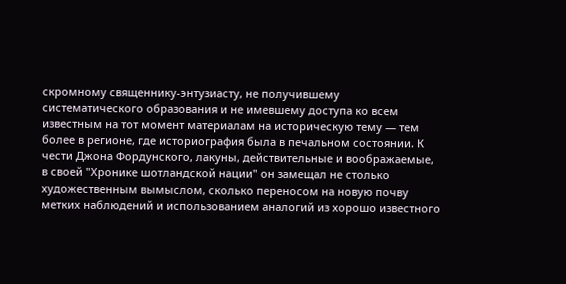скромному священнику-энтузиасту, не получившему систематического образования и не имевшему доступа ко всем известным на тот момент материалам на историческую тему — тем более в регионе, где историография была в печальном состоянии. К чести Джона Фордунского, лакуны, действительные и воображаемые, в своей "Хронике шотландской нации" он замещал не столько художественным вымыслом, сколько переносом на новую почву метких наблюдений и использованием аналогий из хорошо известного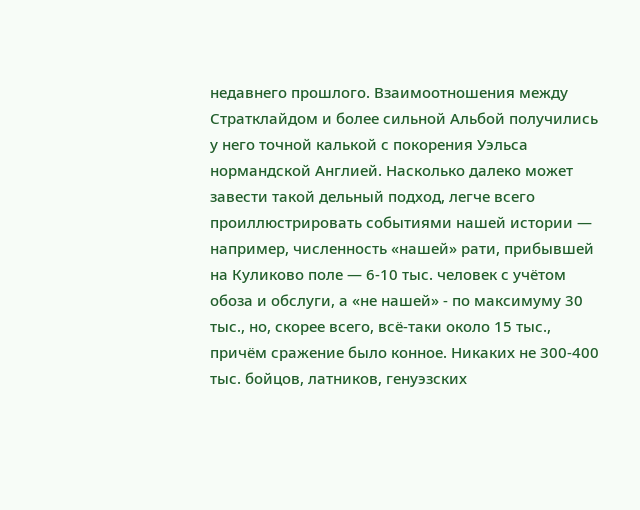недавнего прошлого. Взаимоотношения между Стратклайдом и более сильной Альбой получились у него точной калькой с покорения Уэльса нормандской Англией. Насколько далеко может завести такой дельный подход, легче всего проиллюстрировать событиями нашей истории — например, численность «нашей» рати, прибывшей на Куликово поле — 6-10 тыс. человек с учётом обоза и обслуги, а «не нашей» - по максимуму 30 тыс., но, скорее всего, всё-таки около 15 тыс., причём сражение было конное. Никаких не 300-400 тыс. бойцов, латников, генуэзских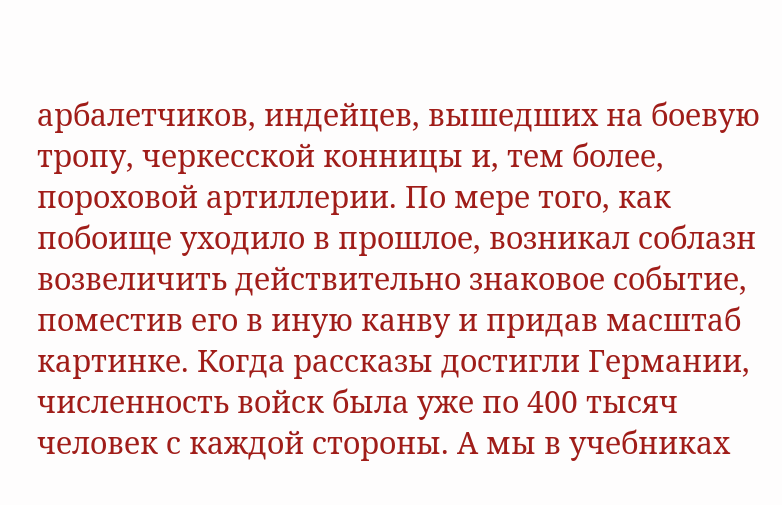арбалетчиков, индейцев, вышедших на боевую тропу, черкесской конницы и, тем более, пороховой артиллерии. По мере того, как побоище уходило в прошлое, возникал соблазн возвеличить действительно знаковое событие, поместив его в иную канву и придав масштаб картинке. Когда рассказы достигли Германии, численность войск была уже по 400 тысяч человек с каждой стороны. А мы в учебниках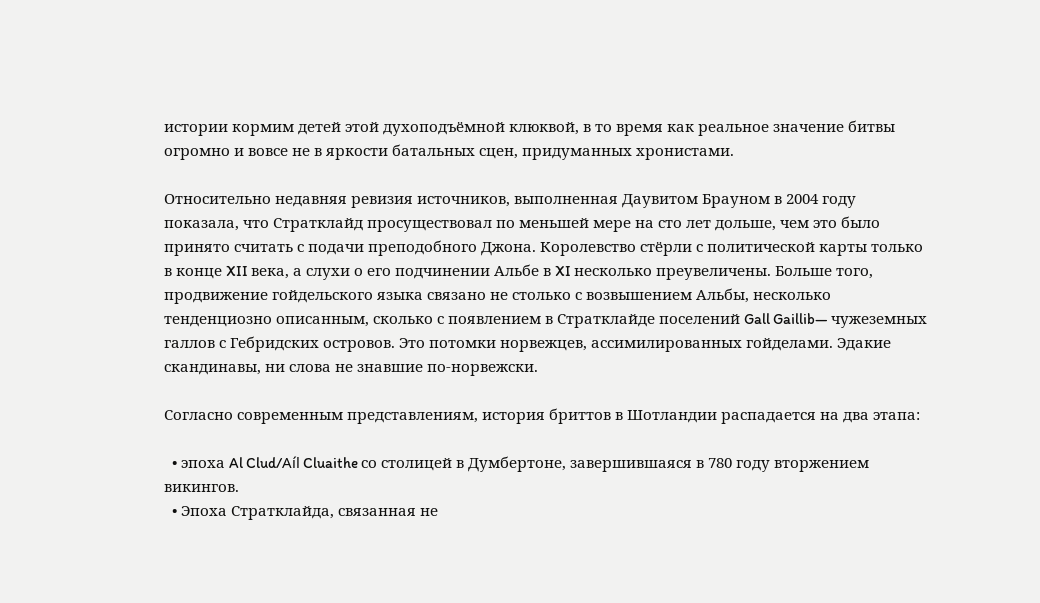истории кормим детей этой духоподъёмной клюквой, в то время как реальное значение битвы огромно и вовсе не в яркости батальных сцен, придуманных хронистами.

Относительно недавняя ревизия источников, выполненная Даувитом Брауном в 2004 году показала, что Стратклайд просуществовал по меньшей мере на сто лет дольше, чем это было принято считать с подачи преподобного Джона. Королевство стёрли с политической карты только в конце XII века, а слухи о его подчинении Альбе в XI несколько преувеличены. Больше того, продвижение гойдельского языка связано не столько с возвышением Альбы, несколько тенденциозно описанным, сколько с появлением в Стратклайде поселений Gall Gaillib— чужеземных галлов с Гебридских островов. Это потомки норвежцев, ассимилированных гойделами. Эдакие скандинавы, ни слова не знавшие по-норвежски.

Согласно современным представлениям, история бриттов в Шотландии распадается на два этапа:

  • эпоха Al Clud/Aíl Cluaithe со столицей в Думбертоне, завершившаяся в 780 году вторжением викингов.
  • Эпоха Стратклайда, связанная не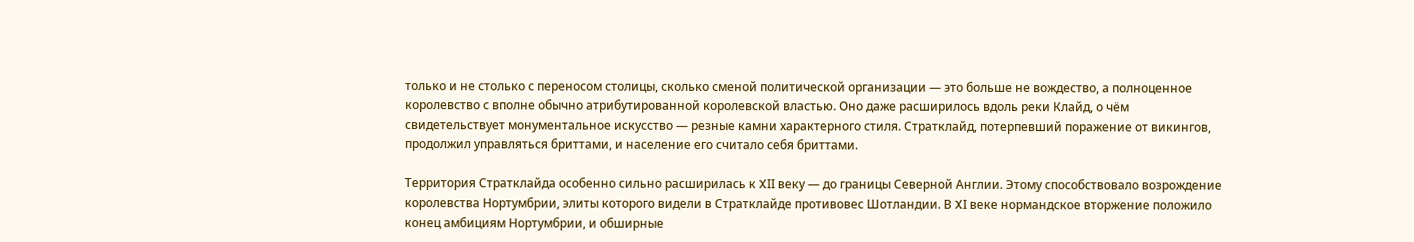только и не столько с переносом столицы, сколько сменой политической организации — это больше не вождество, а полноценное королевство с вполне обычно атрибутированной королевской властью. Оно даже расширилось вдоль реки Клайд, о чём свидетельствует монументальное искусство — резные камни характерного стиля. Стратклайд, потерпевший поражение от викингов, продолжил управляться бриттами, и население его считало себя бриттами.

Территория Стратклайда особенно сильно расширилась к XII веку — до границы Северной Англии. Этому способствовало возрождение королевства Нортумбрии, элиты которого видели в Стратклайде противовес Шотландии. В XI веке нормандское вторжение положило конец амбициям Нортумбрии, и обширные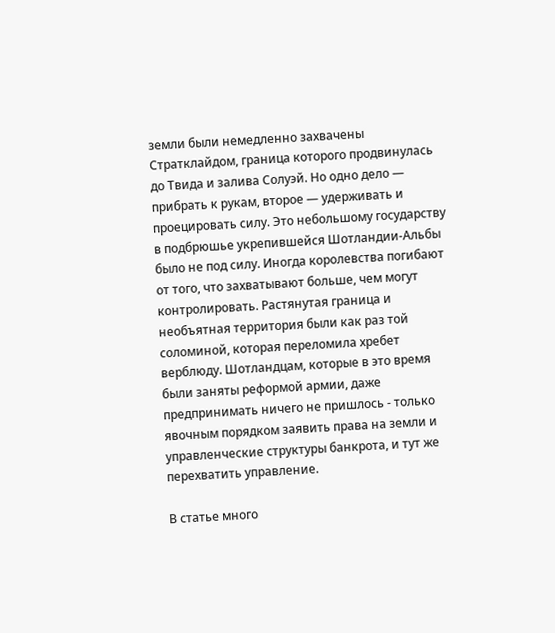земли были немедленно захвачены Стратклайдом, граница которого продвинулась до Твида и залива Солуэй. Но одно дело — прибрать к рукам, второе — удерживать и проецировать силу. Это небольшому государству в подбрюшье укрепившейся Шотландии-Альбы было не под силу. Иногда королевства погибают от того, что захватывают больше, чем могут контролировать. Растянутая граница и необъятная территория были как раз той соломиной, которая переломила хребет верблюду. Шотландцам, которые в это время были заняты реформой армии, даже предпринимать ничего не пришлось - только явочным порядком заявить права на земли и управленческие структуры банкрота, и тут же перехватить управление.

В статье много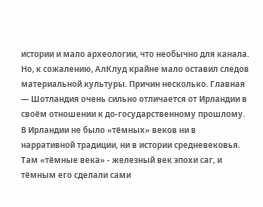истории и мало археологии, что необычно для канала. Но, к сожалению, АлКлуд крайне мало оставил следов материальной культуры. Причин несколько. Главная — Шотландия очень сильно отличается от Ирландии в своём отношении к до-государственному прошлому. В Ирландии не было «тёмных» веков ни в нарративной традиции, ни в истории средневековья. Там «тёмные века» - железный век эпохи саг, и тёмным его сделали сами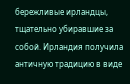бережливые ирландцы, тщательно убиравшие за собой. Ирландия получила античную традицию в виде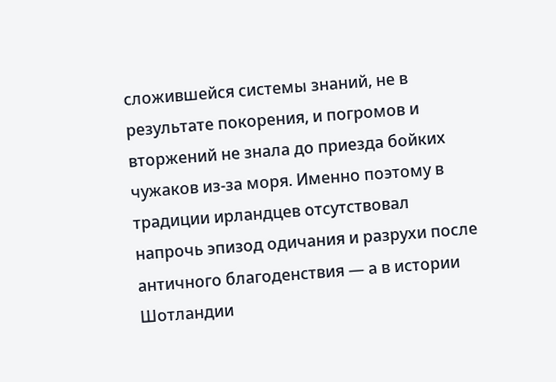сложившейся системы знаний, не в результате покорения, и погромов и вторжений не знала до приезда бойких чужаков из-за моря. Именно поэтому в традиции ирландцев отсутствовал напрочь эпизод одичания и разрухи после античного благоденствия — а в истории Шотландии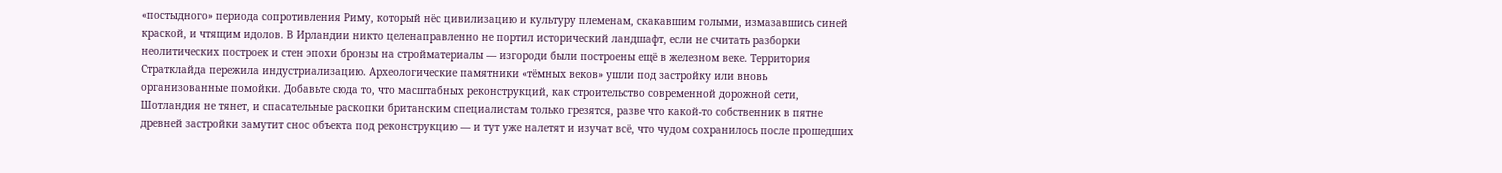«постыдного» периода сопротивления Риму, который нёс цивилизацию и культуру племенам, скакавшим голыми, измазавшись синей краской, и чтящим идолов. В Ирландии никто целенаправленно не портил исторический ландшафт, если не считать разборки неолитических построек и стен эпохи бронзы на стройматериалы — изгороди были построены ещё в железном веке. Территория Стратклайда пережила индустриализацию. Археологические памятники «тёмных веков» ушли под застройку или вновь организованные помойки. Добавьте сюда то, что масштабных реконструкций, как строительство современной дорожной сети, Шотландия не тянет, и спасательные раскопки британским специалистам только грезятся, разве что какой-то собственник в пятне древней застройки замутит снос объекта под реконструкцию — и тут уже налетят и изучат всё, что чудом сохранилось после прошедших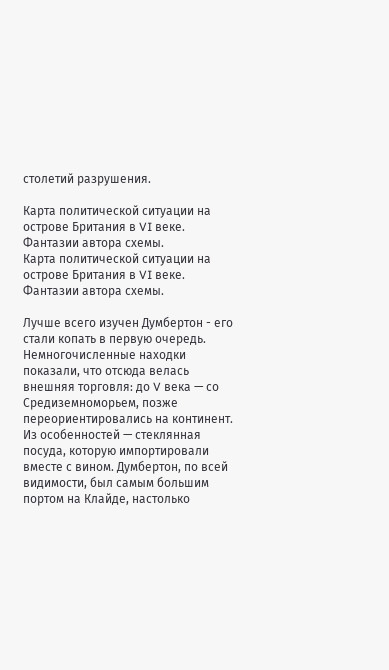столетий разрушения.

Карта политической ситуации на острове Британия в VI веке. Фантазии автора схемы.
Карта политической ситуации на острове Британия в VI веке. Фантазии автора схемы.

Лучше всего изучен Думбертон - его стали копать в первую очередь. Немногочисленные находки показали, что отсюда велась внешняя торговля: до V века — со Средиземноморьем, позже переориентировались на континент. Из особенностей — стеклянная посуда, которую импортировали вместе с вином. Думбертон, по всей видимости, был самым большим портом на Клайде, настолько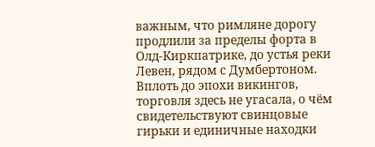важным, что римляне дорогу продлили за пределы форта в Олд-Киркпатрике, до устья реки Левен, рядом с Думбертоном. Вплоть до эпохи викингов, торговля здесь не угасала, о чём свидетельствуют свинцовые гирьки и единичные находки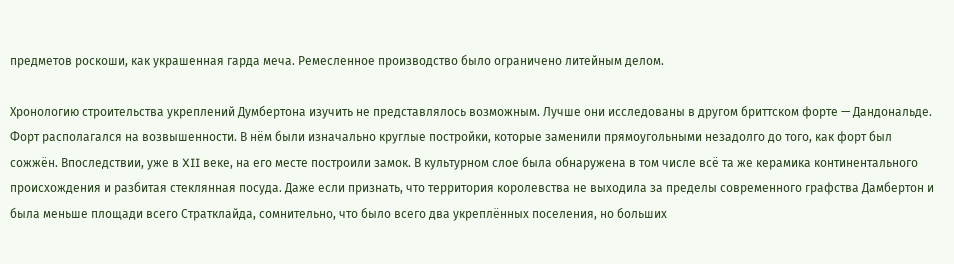предметов роскоши, как украшенная гарда меча. Ремесленное производство было ограничено литейным делом.

Хронологию строительства укреплений Думбертона изучить не представлялось возможным. Лучше они исследованы в другом бриттском форте — Дандональде. Форт располагался на возвышенности. В нём были изначально круглые постройки, которые заменили прямоугольными незадолго до того, как форт был сожжён. Впоследствии, уже в XII веке, на его месте построили замок. В культурном слое была обнаружена в том числе всё та же керамика континентального происхождения и разбитая стеклянная посуда. Даже если признать, что территория королевства не выходила за пределы современного графства Дамбертон и была меньше площади всего Стратклайда, сомнительно, что было всего два укреплённых поселения, но больших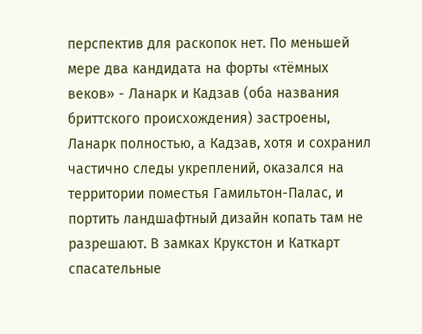перспектив для раскопок нет. По меньшей мере два кандидата на форты «тёмных веков» - Ланарк и Кадзав (оба названия бриттского происхождения) застроены, Ланарк полностью, а Кадзав, хотя и сохранил частично следы укреплений, оказался на территории поместья Гамильтон-Палас, и портить ландшафтный дизайн копать там не разрешают. В замках Крукстон и Каткарт спасательные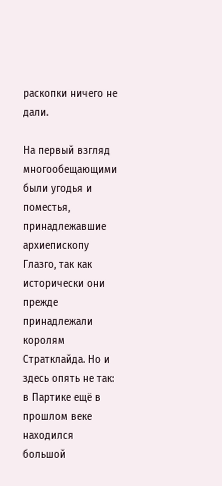раскопки ничего не дали.

На первый взгляд многообещающими были угодья и поместья, принадлежавшие архиепископу Глазго, так как исторически они прежде принадлежали королям Стратклайда. Но и здесь опять не так: в Партике ещё в прошлом веке находился большой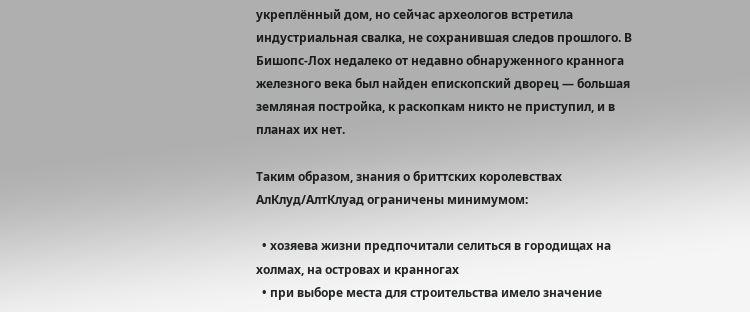укреплённый дом, но сейчас археологов встретила индустриальная свалка, не сохранившая следов прошлого. В Бишопс-Лох недалеко от недавно обнаруженного краннога железного века был найден епископский дворец — большая земляная постройка, к раскопкам никто не приступил, и в планах их нет.

Таким образом, знания о бриттских королевствах АлКлуд/АлтКлуад ограничены минимумом:

  • хозяева жизни предпочитали селиться в городищах на холмах, на островах и кранногах
  • при выборе места для строительства имело значение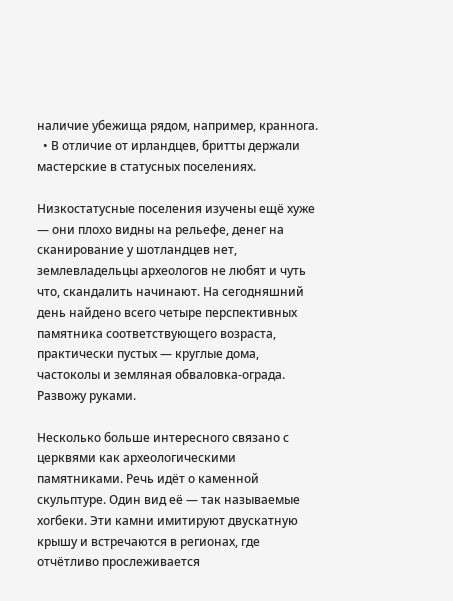наличие убежища рядом, например, краннога.
  • В отличие от ирландцев, бритты держали мастерские в статусных поселениях.

Низкостатусные поселения изучены ещё хуже — они плохо видны на рельефе, денег на сканирование у шотландцев нет, землевладельцы археологов не любят и чуть что, скандалить начинают. На сегодняшний день найдено всего четыре перспективных памятника соответствующего возраста, практически пустых — круглые дома, частоколы и земляная обваловка-ограда. Развожу руками.

Несколько больше интересного связано с церквями как археологическими памятниками. Речь идёт о каменной скульптуре. Один вид её — так называемые хогбеки. Эти камни имитируют двускатную крышу и встречаются в регионах, где отчётливо прослеживается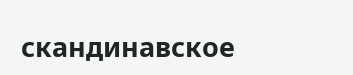скандинавское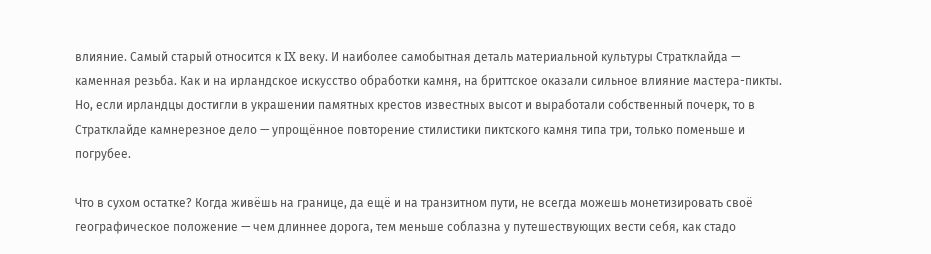влияние. Самый старый относится к IX веку. И наиболее самобытная деталь материальной культуры Стратклайда — каменная резьба. Как и на ирландское искусство обработки камня, на бриттское оказали сильное влияние мастера-пикты. Но, если ирландцы достигли в украшении памятных крестов известных высот и выработали собственный почерк, то в Стратклайде камнерезное дело — упрощённое повторение стилистики пиктского камня типа три, только поменьше и погрубее.

Что в сухом остатке? Когда живёшь на границе, да ещё и на транзитном пути, не всегда можешь монетизировать своё географическое положение — чем длиннее дорога, тем меньше соблазна у путешествующих вести себя, как стадо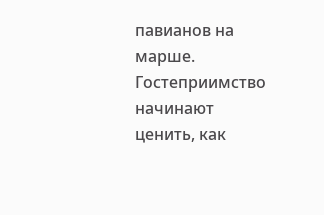павианов на марше. Гостеприимство начинают ценить, как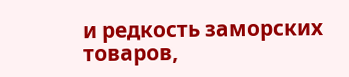и редкость заморских товаров,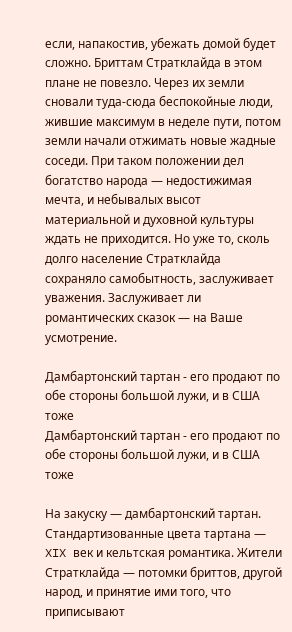если, напакостив, убежать домой будет сложно. Бриттам Стратклайда в этом плане не повезло. Через их земли сновали туда-сюда беспокойные люди, жившие максимум в неделе пути, потом земли начали отжимать новые жадные соседи. При таком положении дел богатство народа — недостижимая мечта, и небывалых высот материальной и духовной культуры ждать не приходится. Но уже то, сколь долго население Стратклайда сохраняло самобытность, заслуживает уважения. Заслуживает ли романтических сказок — на Ваше усмотрение.

Дамбартонский тартан - его продают по обе стороны большой лужи, и в США тоже
Дамбартонский тартан - его продают по обе стороны большой лужи, и в США тоже

На закуску — дамбартонский тартан. Стандартизованные цвета тартана — XIX век и кельтская романтика. Жители Стратклайда — потомки бриттов, другой народ, и принятие ими того, что приписывают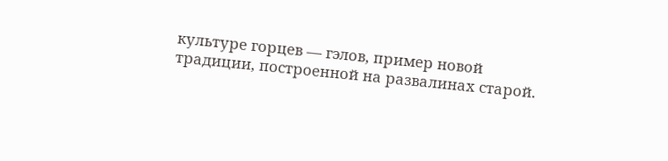культуре горцев — гэлов, пример новой традиции, построенной на развалинах старой.